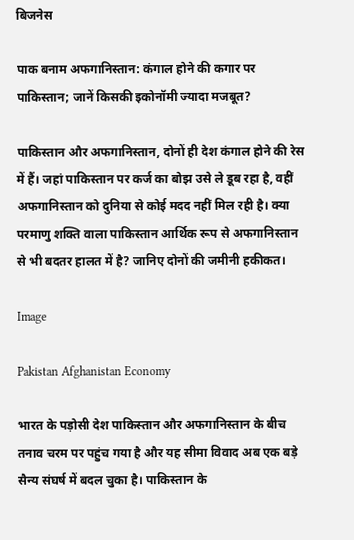बिजनेस

पाक बनाम अफगानिस्तान: कंगाल होने की कगार पर पाकिस्तान; जानें किसकी इकोनॉमी ज्यादा मजबूत?

पाकिस्तान और अफगानिस्तान, दोनों ही देश कंगाल होने की रेस में हैं। जहां पाकिस्तान पर कर्ज का बोझ उसे ले डूब रहा है, वहीं अफगानिस्तान को दुनिया से कोई मदद नहीं मिल रही है। क्या परमाणु शक्ति वाला पाकिस्तान आर्थिक रूप से अफगानिस्तान से भी बदतर हालत में है? जानिए दोनों की जमीनी हकीकत।

Image

Pakistan Afghanistan Economy

भारत के पड़ोसी देश पाकिस्तान और अफगानिस्तान के बीच तनाव चरम पर पहुंच गया है और यह सीमा विवाद अब एक बड़े सैन्य संघर्ष में बदल चुका है। पाकिस्तान के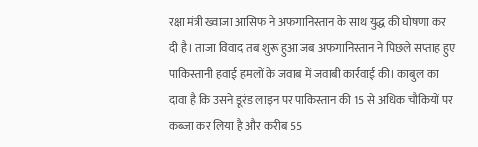रक्षा मंत्री ख्वाजा आसिफ ने अफगानिस्तान के साथ युद्ध की घोषणा कर दी है। ताजा विवाद तब शुरू हुआ जब अफगानिस्तान ने पिछले सप्ताह हुए पाकिस्तानी हवाई हमलों के जवाब में जवाबी कार्रवाई की। काबुल का दावा है कि उसने डूरंड लाइन पर पाकिस्तान की 15 से अधिक चौकियों पर कब्जा कर लिया है और करीब 55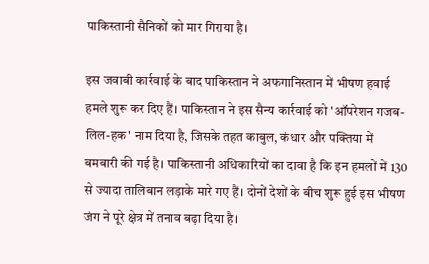पाकिस्तानी सैनिकों को मार गिराया है।

इस जवाबी कार्रवाई के बाद पाकिस्तान ने अफगानिस्तान में भीषण हवाई हमले शुरू कर दिए हैं। पाकिस्तान ने इस सैन्य कार्रवाई को 'ऑपरेशन गजब-लिल-हक' नाम दिया है, जिसके तहत काबुल, कंधार और पक्तिया में बमबारी की गई है। पाकिस्तानी अधिकारियों का दावा है कि इन हमलों में 130 से ज्यादा तालिबान लड़ाके मारे गए हैं। दोनों देशों के बीच शुरू हुई इस भीषण जंग ने पूरे क्षेत्र में तनाव बढ़ा दिया है।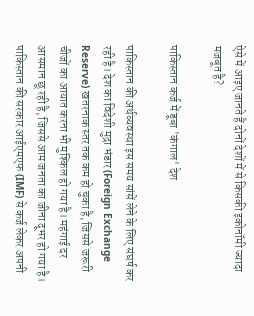ऐसे में आइए जानते हैं दोनों देशों में से किसकी इकोनॉमी ज्यादा मजबूत है?

पाकिस्तान कर्ज में डूबा 'कंगाल' देश

पाकिस्तान की अर्थव्यवस्था इस समय सांसें लेने के लिए संघर्ष कर रही है। देश का विदेशी मुद्रा भंडार (Foreign Exchange Reserve) खतरनाक स्तर तक कम हो चुका है, जिससे जरूरी चीजों का आयात करना भी मुश्किल हो गया है। महंगाई दर आसमान छू रही है, जिससे आम जनता का जीना दूभर हो गया है। पाकिस्तान की सरकार आईएमएफ (IMF) से कर्ज लेकर अपनी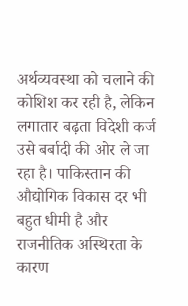अर्थव्यवस्था को चलाने की कोशिश कर रही है, लेकिन लगातार बढ़ता विदेशी कर्ज उसे बर्बादी की ओर ले जा रहा है। पाकिस्तान की औद्योगिक विकास दर भी बहुत धीमी है और राजनीतिक अस्थिरता के कारण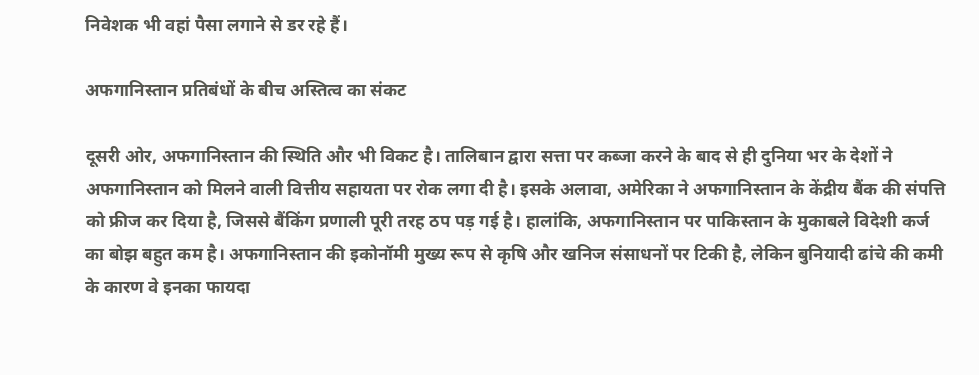निवेशक भी वहां पैसा लगाने से डर रहे हैं।

अफगानिस्तान प्रतिबंधों के बीच अस्तित्व का संकट

दूसरी ओर, अफगानिस्तान की स्थिति और भी विकट है। तालिबान द्वारा सत्ता पर कब्जा करने के बाद से ही दुनिया भर के देशों ने अफगानिस्तान को मिलने वाली वित्तीय सहायता पर रोक लगा दी है। इसके अलावा, अमेरिका ने अफगानिस्तान के केंद्रीय बैंक की संपत्ति को फ्रीज कर दिया है, जिससे बैंकिंग प्रणाली पूरी तरह ठप पड़ गई है। हालांकि, अफगानिस्तान पर पाकिस्तान के मुकाबले विदेशी कर्ज का बोझ बहुत कम है। अफगानिस्तान की इकोनॉमी मुख्य रूप से कृषि और खनिज संसाधनों पर टिकी है, लेकिन बुनियादी ढांचे की कमी के कारण वे इनका फायदा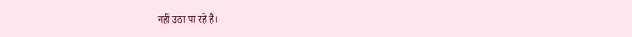नहीं उठा पा रहे हैं।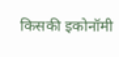किसकी इकोनॉमी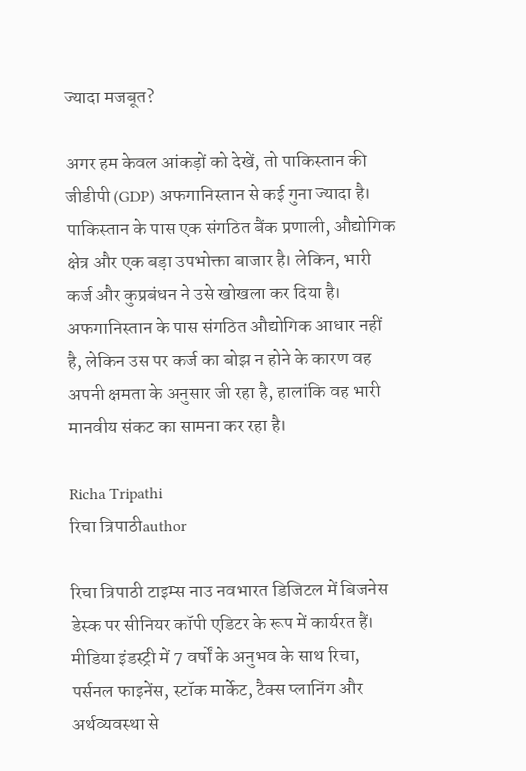ज्यादा मजबूत?

अगर हम केवल आंकड़ों को देखें, तो पाकिस्तान की जीडीपी (GDP) अफगानिस्तान से कई गुना ज्यादा है। पाकिस्तान के पास एक संगठित बैंक प्रणाली, औद्योगिक क्षेत्र और एक बड़ा उपभोक्ता बाजार है। लेकिन, भारी कर्ज और कुप्रबंधन ने उसे खोखला कर दिया है। अफगानिस्तान के पास संगठित औद्योगिक आधार नहीं है, लेकिन उस पर कर्ज का बोझ न होने के कारण वह अपनी क्षमता के अनुसार जी रहा है, हालांकि वह भारी मानवीय संकट का सामना कर रहा है।

Richa Tripathi
रिचा त्रिपाठीauthor

रिचा त्रिपाठी टाइम्स नाउ नवभारत डिजिटल में बिजनेस डेस्क पर सीनियर कॉपी एडिटर के रूप में कार्यरत हैं। मीडिया इंडस्ट्री में 7 वर्षों के अनुभव के साथ रिचा, पर्सनल फाइनेंस, स्टॉक मार्केट, टैक्स प्लानिंग और अर्थव्यवस्था से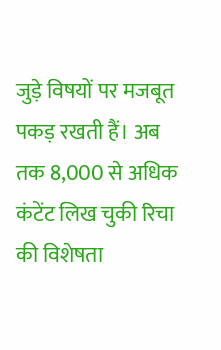जुड़े विषयों पर मजबूत पकड़ रखती हैं। अब तक 8,000 से अधिक कंटेंट लिख चुकी रिचा की विशेषता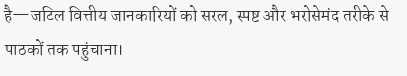है—जटिल वित्तीय जानकारियों को सरल, स्पष्ट और भरोसेमंद तरीके से पाठकों तक पहुंचाना।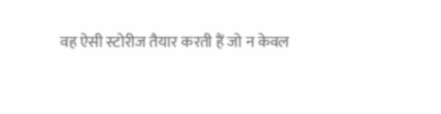वह ऐसी स्टोरीज तैयार करती हैं जो न केवल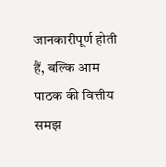जानकारीपूर्ण होती हैं, बल्कि आम पाठक की वित्तीय समझ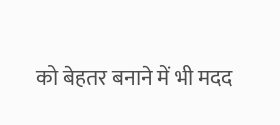को बेहतर बनाने में भी मदद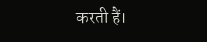करती हैं।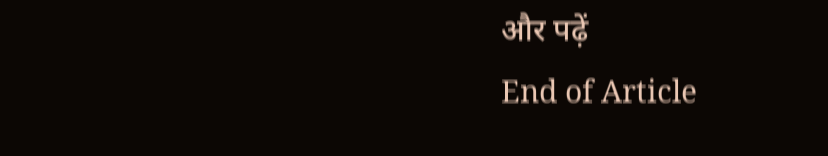और पढ़ें
End of Article